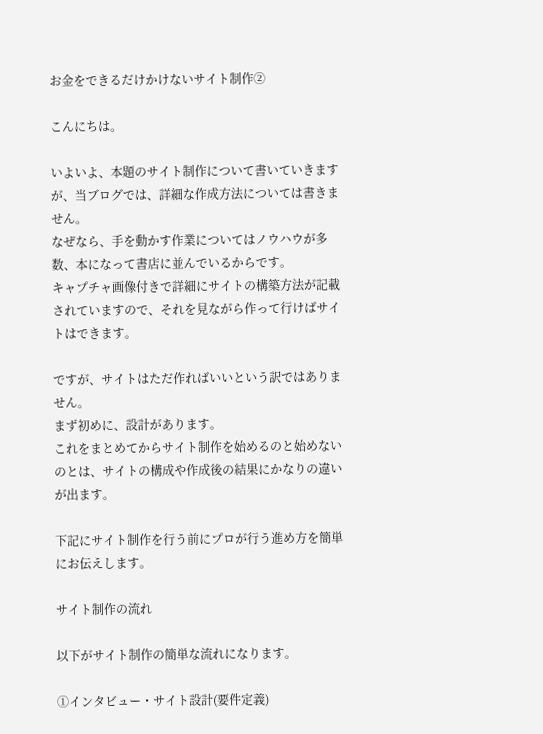お金をできるだけかけないサイト制作②

こんにちは。

いよいよ、本題のサイト制作について書いていきますが、当ブログでは、詳細な作成方法については書きません。
なぜなら、手を動かす作業についてはノウハウが多数、本になって書店に並んでいるからです。
キャプチャ画像付きで詳細にサイトの構築方法が記載されていますので、それを見ながら作って行けばサイトはできます。

ですが、サイトはただ作ればいいという訳ではありません。
まず初めに、設計があります。
これをまとめてからサイト制作を始めるのと始めないのとは、サイトの構成や作成後の結果にかなりの違いが出ます。

下記にサイト制作を行う前にプロが行う進め方を簡単にお伝えします。

サイト制作の流れ

以下がサイト制作の簡単な流れになります。

①インタビュー・サイト設計(要件定義)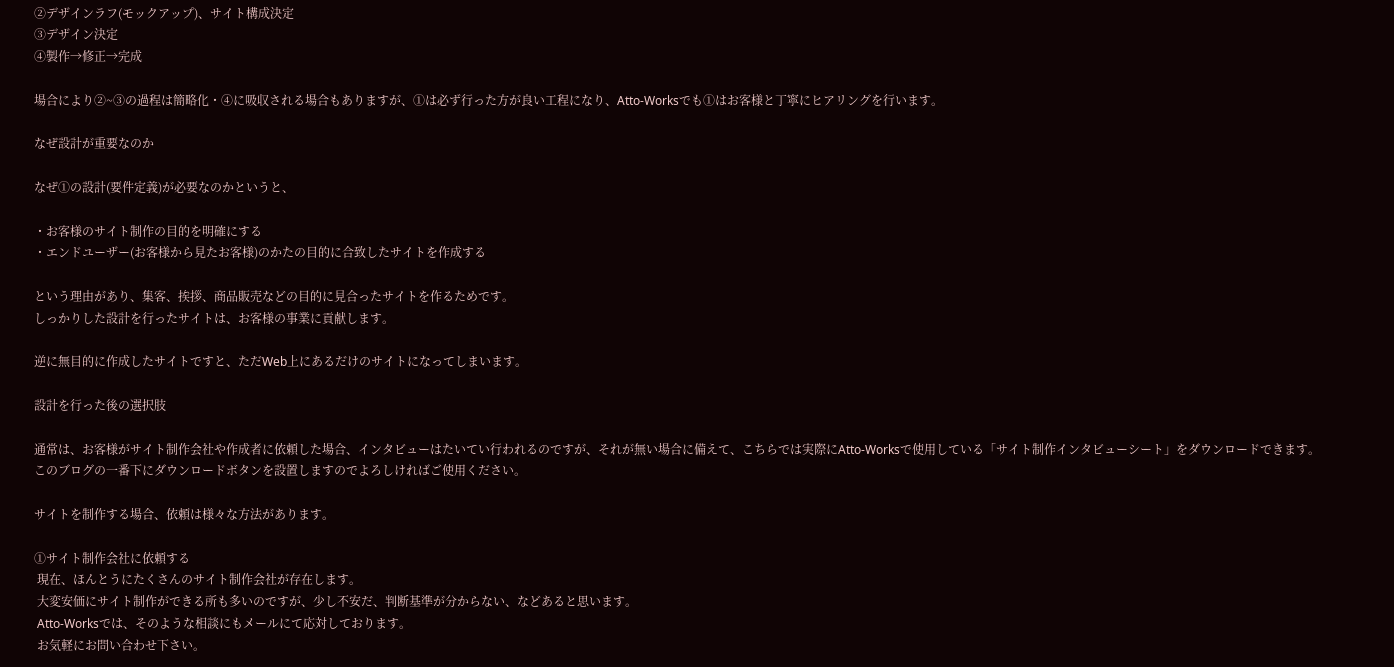②デザインラフ(モックアップ)、サイト構成決定
③デザイン決定
④製作→修正→完成

場合により②~③の過程は簡略化・④に吸収される場合もありますが、①は必ず行った方が良い工程になり、Atto-Worksでも①はお客様と丁寧にヒアリングを行います。

なぜ設計が重要なのか

なぜ①の設計(要件定義)が必要なのかというと、

・お客様のサイト制作の目的を明確にする
・エンドユーザー(お客様から見たお客様)のかたの目的に合致したサイトを作成する

という理由があり、集客、挨拶、商品販売などの目的に見合ったサイトを作るためです。
しっかりした設計を行ったサイトは、お客様の事業に貢献します。

逆に無目的に作成したサイトですと、ただWeb上にあるだけのサイトになってしまいます。

設計を行った後の選択肢

通常は、お客様がサイト制作会社や作成者に依頼した場合、インタビューはたいてい行われるのですが、それが無い場合に備えて、こちらでは実際にAtto-Worksで使用している「サイト制作インタビューシート」をダウンロードできます。
このブログの一番下にダウンロードボタンを設置しますのでよろしければご使用ください。

サイトを制作する場合、依頼は様々な方法があります。

①サイト制作会社に依頼する
 現在、ほんとうにたくさんのサイト制作会社が存在します。
 大変安価にサイト制作ができる所も多いのですが、少し不安だ、判断基準が分からない、などあると思います。
 Atto-Worksでは、そのような相談にもメールにて応対しております。
 お気軽にお問い合わせ下さい。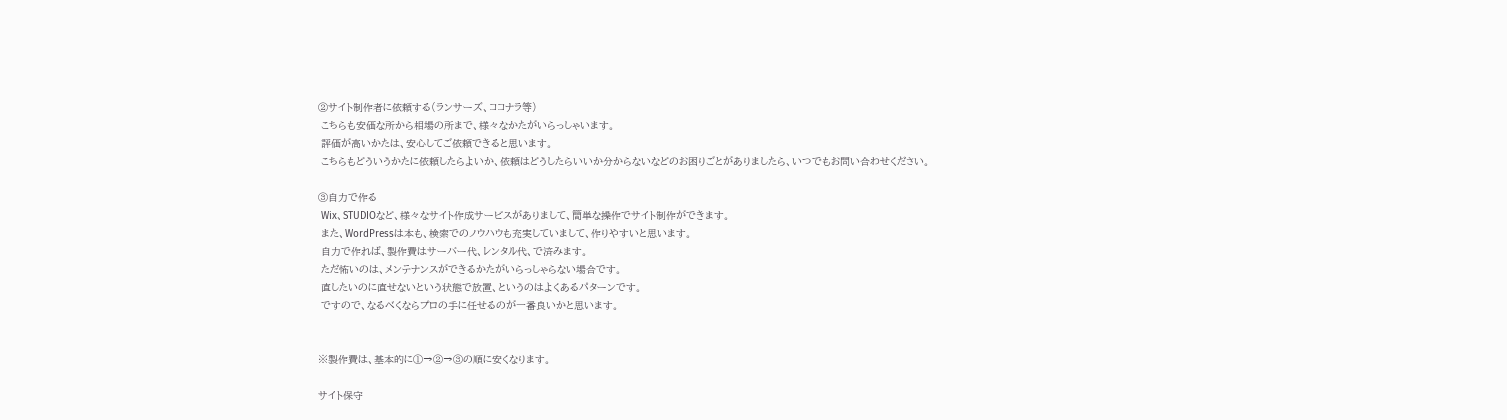②サイト制作者に依頼する(ランサーズ、ココナラ等)
 こちらも安価な所から相場の所まで、様々なかたがいらっしゃいます。
 評価が高いかたは、安心してご依頼できると思います。
 こちらもどういうかたに依頼したらよいか、依頼はどうしたらいいか分からないなどのお困りごとがありましたら、いつでもお問い合わせください。

③自力で作る
 Wix、STUDIOなど、様々なサイト作成サービスがありまして、簡単な操作でサイト制作ができます。
 また、WordPressは本も、検索でのノウハウも充実していまして、作りやすいと思います。
 自力で作れば、製作費はサーバー代、レンタル代、で済みます。
 ただ怖いのは、メンテナンスができるかたがいらっしゃらない場合です。
 直したいのに直せないという状態で放置、というのはよくあるパターンです。
 ですので、なるべくならプロの手に任せるのが一番良いかと思います。


※製作費は、基本的に①→②→③の順に安くなります。

サイト保守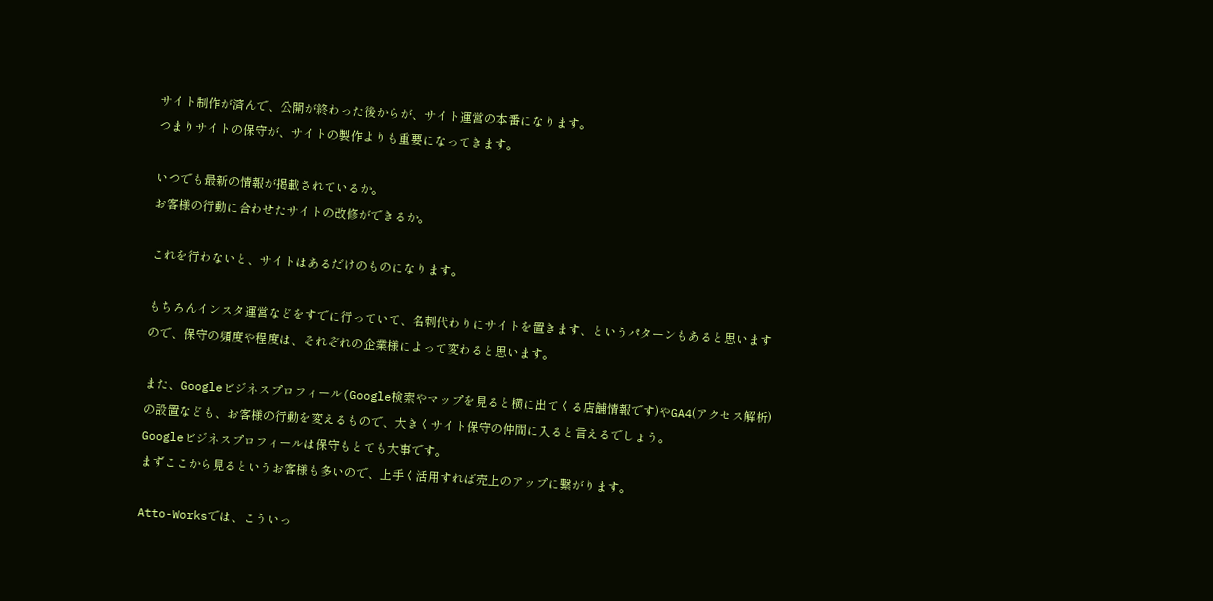サイト制作が済んで、公開が終わった後からが、サイト運営の本番になります。
つまりサイトの保守が、サイトの製作よりも重要になってきます。

いつでも最新の情報が掲載されているか。
お客様の行動に合わせたサイトの改修ができるか。

これを行わないと、サイトはあるだけのものになります。

もちろんインスタ運営などをすでに行っていて、名刺代わりにサイトを置きます、というパターンもあると思いますので、保守の頻度や程度は、それぞれの企業様によって変わると思います。

また、Googleビジネスプロフィール(Google検索やマップを見ると横に出てくる店舗情報です)やGA4(アクセス解析)の設置なども、お客様の行動を変えるもので、大きくサイト保守の仲間に入ると言えるでしょう。
Googleビジネスプロフィールは保守もとても大事です。
まずここから見るというお客様も多いので、上手く活用すれば売上のアップに繋がります。

Atto-Worksでは、こういっ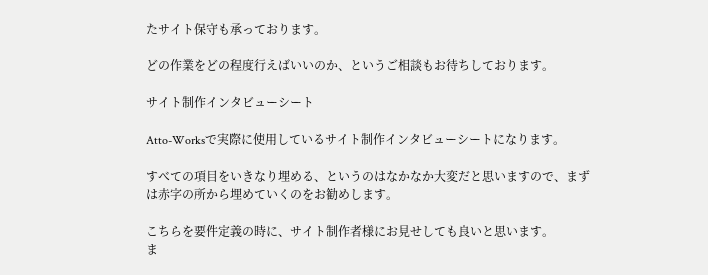たサイト保守も承っております。

どの作業をどの程度行えばいいのか、というご相談もお待ちしております。

サイト制作インタビューシート

Atto-Worksで実際に使用しているサイト制作インタビューシートになります。

すべての項目をいきなり埋める、というのはなかなか大変だと思いますので、まずは赤字の所から埋めていくのをお勧めします。

こちらを要件定義の時に、サイト制作者様にお見せしても良いと思います。
ま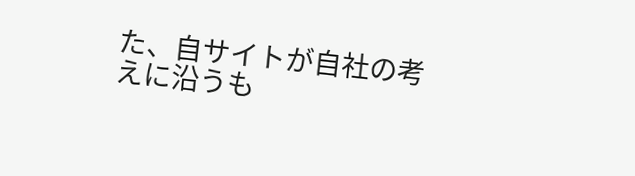た、自サイトが自社の考えに沿うも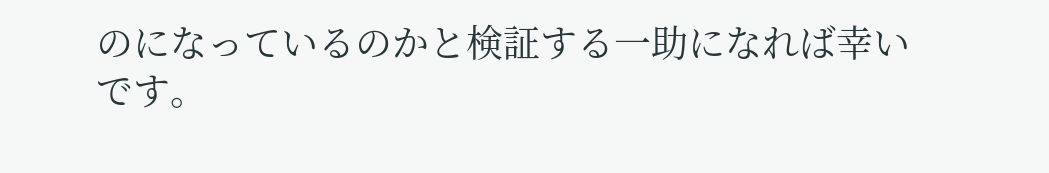のになっているのかと検証する一助になれば幸いです。